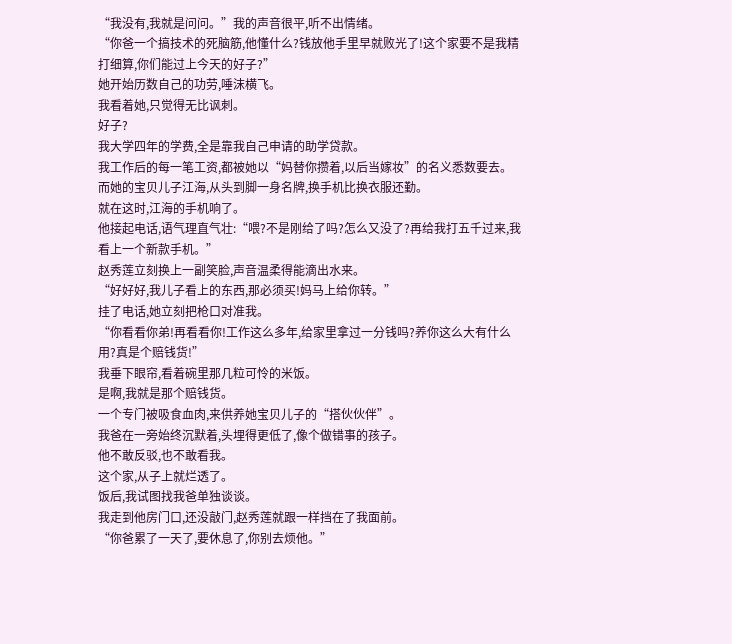“我没有,我就是问问。”我的声音很平,听不出情绪。
“你爸一个搞技术的死脑筋,他懂什么?钱放他手里早就败光了!这个家要不是我精打细算,你们能过上今天的好子?”
她开始历数自己的功劳,唾沫横飞。
我看着她,只觉得无比讽刺。
好子?
我大学四年的学费,全是靠我自己申请的助学贷款。
我工作后的每一笔工资,都被她以“妈替你攒着,以后当嫁妆”的名义悉数要去。
而她的宝贝儿子江海,从头到脚一身名牌,换手机比换衣服还勤。
就在这时,江海的手机响了。
他接起电话,语气理直气壮:“喂?不是刚给了吗?怎么又没了?再给我打五千过来,我看上一个新款手机。”
赵秀莲立刻换上一副笑脸,声音温柔得能滴出水来。
“好好好,我儿子看上的东西,那必须买!妈马上给你转。”
挂了电话,她立刻把枪口对准我。
“你看看你弟!再看看你!工作这么多年,给家里拿过一分钱吗?养你这么大有什么用?真是个赔钱货!”
我垂下眼帘,看着碗里那几粒可怜的米饭。
是啊,我就是那个赔钱货。
一个专门被吸食血肉,来供养她宝贝儿子的“搭伙伙伴”。
我爸在一旁始终沉默着,头埋得更低了,像个做错事的孩子。
他不敢反驳,也不敢看我。
这个家,从子上就烂透了。
饭后,我试图找我爸单独谈谈。
我走到他房门口,还没敲门,赵秀莲就跟一样挡在了我面前。
“你爸累了一天了,要休息了,你别去烦他。”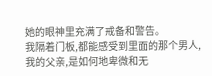她的眼神里充满了戒备和警告。
我隔着门板,都能感受到里面的那个男人,我的父亲,是如何地卑微和无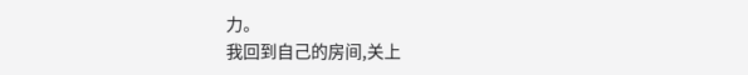力。
我回到自己的房间,关上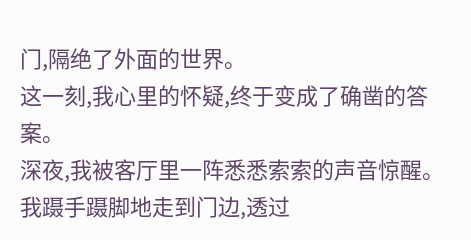门,隔绝了外面的世界。
这一刻,我心里的怀疑,终于变成了确凿的答案。
深夜,我被客厅里一阵悉悉索索的声音惊醒。
我蹑手蹑脚地走到门边,透过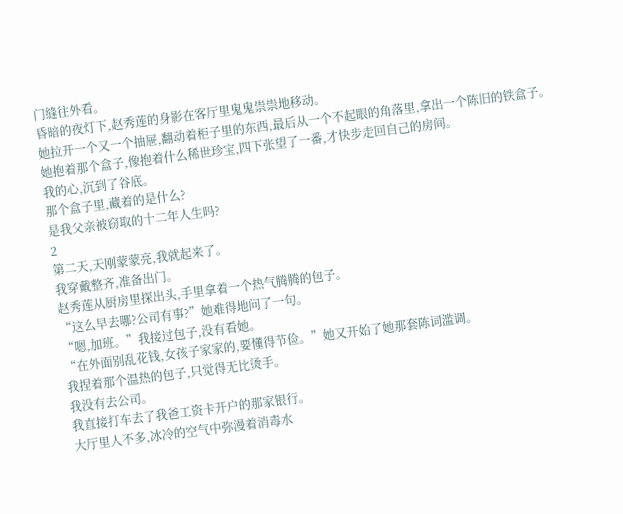门缝往外看。
昏暗的夜灯下,赵秀莲的身影在客厅里鬼鬼祟祟地移动。
她拉开一个又一个抽屉,翻动着柜子里的东西,最后从一个不起眼的角落里,拿出一个陈旧的铁盒子。
她抱着那个盒子,像抱着什么稀世珍宝,四下张望了一番,才快步走回自己的房间。
我的心,沉到了谷底。
那个盒子里,藏着的是什么?
是我父亲被窃取的十二年人生吗?
2
第二天,天刚蒙蒙亮,我就起来了。
我穿戴整齐,准备出门。
赵秀莲从厨房里探出头,手里拿着一个热气腾腾的包子。
“这么早去哪?公司有事?”她难得地问了一句。
“嗯,加班。”我接过包子,没有看她。
“在外面别乱花钱,女孩子家家的,要懂得节俭。”她又开始了她那套陈词滥调。
我捏着那个温热的包子,只觉得无比烫手。
我没有去公司。
我直接打车去了我爸工资卡开户的那家银行。
大厅里人不多,冰冷的空气中弥漫着消毒水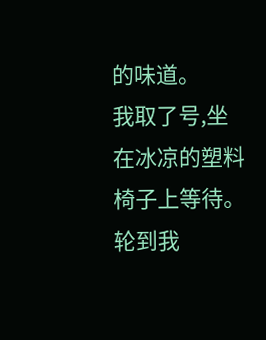的味道。
我取了号,坐在冰凉的塑料椅子上等待。
轮到我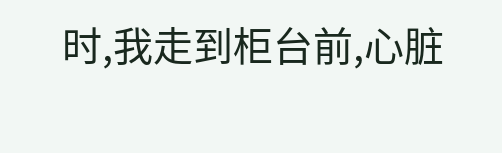时,我走到柜台前,心脏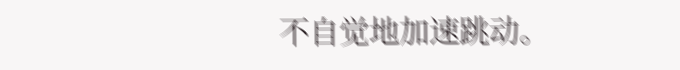不自觉地加速跳动。